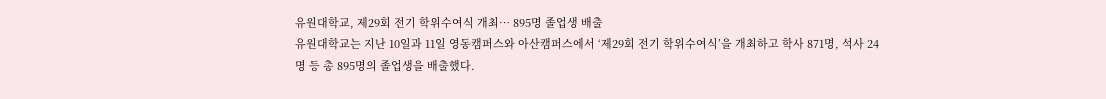유원대학교, 제29회 전기 학위수여식 개최… 895명 졸업생 배출
유원대학교는 지난 10일과 11일 영동캠퍼스와 아산캠퍼스에서 ‘제29회 전기 학위수여식’을 개최하고 학사 871명, 석사 24명 등 총 895명의 졸업생을 배출했다.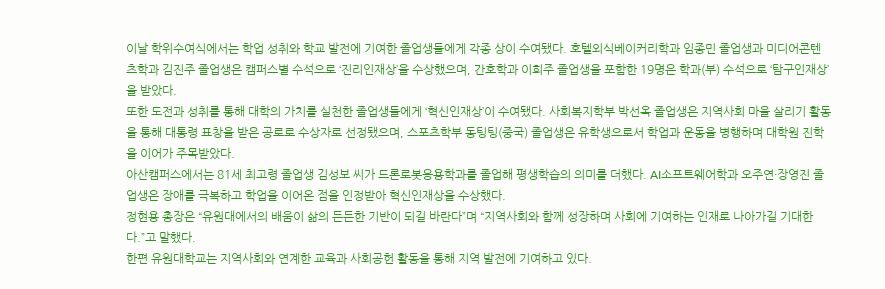이날 학위수여식에서는 학업 성취와 학교 발전에 기여한 졸업생들에게 각종 상이 수여됐다. 호텔외식베이커리학과 임종민 졸업생과 미디어콘텐츠학과 김진주 졸업생은 캠퍼스별 수석으로 ‘진리인재상’을 수상했으며, 간호학과 이희주 졸업생을 포함한 19명은 학과(부) 수석으로 ‘탐구인재상’을 받았다.
또한 도전과 성취를 통해 대학의 가치를 실천한 졸업생들에게 ‘혁신인재상’이 수여됐다. 사회복지학부 박선옥 졸업생은 지역사회 마을 살리기 활동을 통해 대통령 표창을 받은 공로로 수상자로 선정됐으며, 스포츠학부 동팅팅(중국) 졸업생은 유학생으로서 학업과 운동을 병행하며 대학원 진학을 이어가 주목받았다.
아산캠퍼스에서는 81세 최고령 졸업생 김성보 씨가 드론로봇응용학과를 졸업해 평생학습의 의미를 더했다. AI소프트웨어학과 오주연·장영진 졸업생은 장애를 극복하고 학업을 이어온 점을 인정받아 혁신인재상을 수상했다.
정현용 총장은 “유원대에서의 배움이 삶의 든든한 기반이 되길 바란다”며 “지역사회와 함께 성장하며 사회에 기여하는 인재로 나아가길 기대한다.”고 말했다.
한편 유원대학교는 지역사회와 연계한 교육과 사회공헌 활동을 통해 지역 발전에 기여하고 있다.